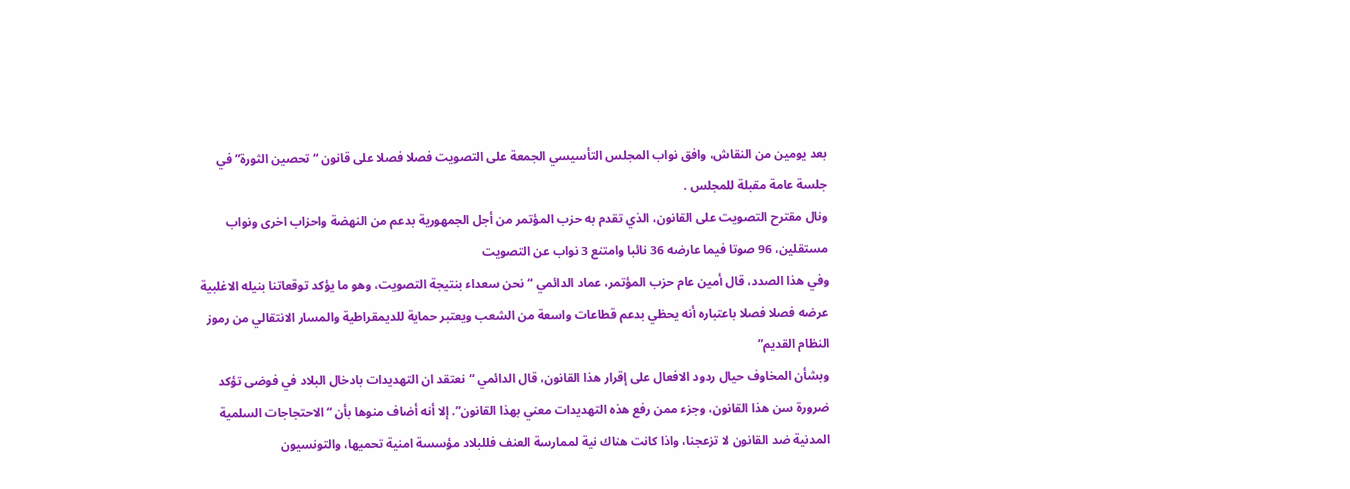بعد يومين من النقاش، وافق نواب المجلس التأسيسي الجمعة على التصويت فصلا فصلا على قانون “تحصين الثورة” في جلسة عامة مقبلة للمجلس .
ونال مقترح التصويت على القانون، الذي تقدم به حزب المؤتمر من أجل الجمهورية بدعم من النهضة واحزاب اخرى ونواب مستقلين، 96 صوتا فيما عارضه 36 نائبا وامتنع 3 نواب عن التصويت
وفي هذا الصدد، قال أمين عام حزب المؤتمر، عماد الدائمي “نحن سعداء بنتيجة التصويت، وهو ما يؤكد توقعاتنا بنيله الاغلبية عرضه فصلا فصلا باعتباره أنه يحظي بدعم قطاعات واسعة من الشعب ويعتبر حماية للديمقراطية والمسار الانتقالي من رموز النظام القديم”
وبشأن المخاوف حيال ردود الافعال على إقرار هذا القانون، قال الدائمي “نعتقد ان التهديدات بادخال البلاد في فوضى تؤكد ضرورة سن هذا القانون، وجزء ممن رفع هذه التهديدات معني بهذا القانون”. إلا أنه أضاف منوها بأن “الاحتجاجات السلمية المدنية ضد القانون لا تزعجنا، واذا كانت هناك نية لممارسة العنف فللبلاد مؤسسة امنية تحميها، والتونسيون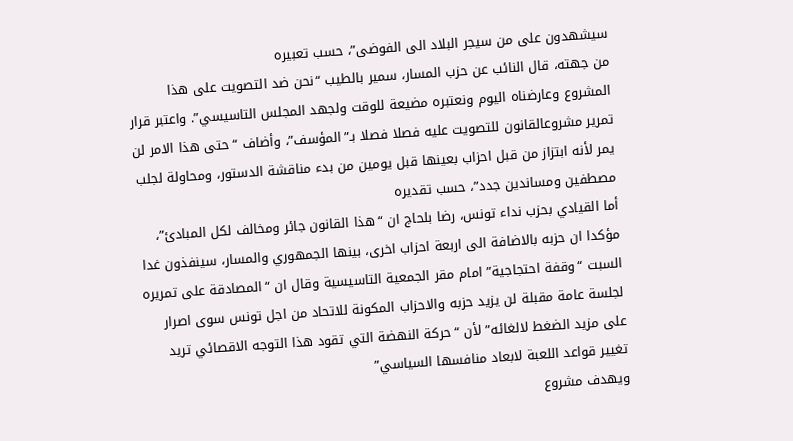سيشهدون على من سيجر البلاد الى الفوضى”، حسب تعبيره
من جهته، قال النائب عن حزب المسار، سمير بالطيب “نحن ضد التصويت على هذا المشروع وعارضناه اليوم ونعتبره مضيعة للوقت ولجهد المجلس التاسيسي”. واعتبر قرار تمرير مشروعالقانون للتصويت عليه فصلا فصلا بـ”المؤسف”، وأضاف “حتى هذا الامر لن يمر لأنه ابتزاز من قبل احزاب بعينها قبل يومين من بدء مناقشة الدستور، ومحاولة لجلب مصطفين ومساندين جدد”، حسب تقديره
أما القيادي بحزب نداء تونس، رضا بلحاج ان “هذا القانون جائر ومخالف لكل المبادئ”، مؤكدا ان حزبه بالاضافة الى اربعة احزاب اخرى، بينها الجمهوري والمسار، سينفذون غدا السبت “وقفة احتجاجية” امام مقر الجمعية التاسيسية وقال ان “المصادقة على تمريره لجلسة عامة مقبلة لن يزيد حزبه والاحزاب المكونة للاتحاد من اجل تونس سوى اصرار على مزيد الضغط لالغائه” لأن “حركة النهضة التي تقود هذا التوجه الاقصائي تريد تغيير قواعد اللعبة لابعاد منافسها السياسي”
ويهدف مشروع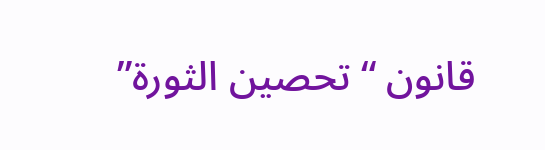قانون “تحصين الثورة”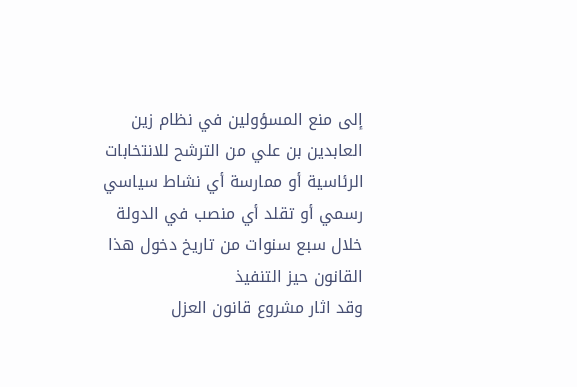إلى منع المسؤولين في نظام زين العابدين بن علي من الترشح للانتخابات الرئاسية أو ممارسة أي نشاط سياسي رسمي أو تقلد أي منصب في الدولة خلال سبع سنوات من تاريخ دخول هذا القانون حيز التنفيذ
وقد اثار مشروع قانون العزل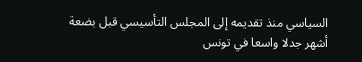السياسي منذ تقديمه إلى المجلس التأسيسي قبل بضعة أشهر جدلا واسعا في تونس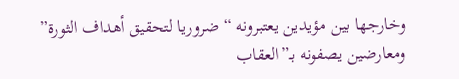وخارجها بين مؤيدين يعتبرونه “ضروريا لتحقيق أهداف الثورة” ومعارضين يصفونه بـ”العقاب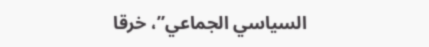السياسي الجماعي”، خرقا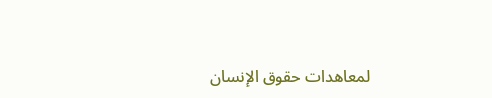لمعاهدات حقوق الإنسان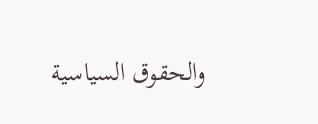والحقوق السياسية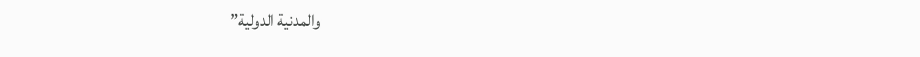والمدنية الدولية”